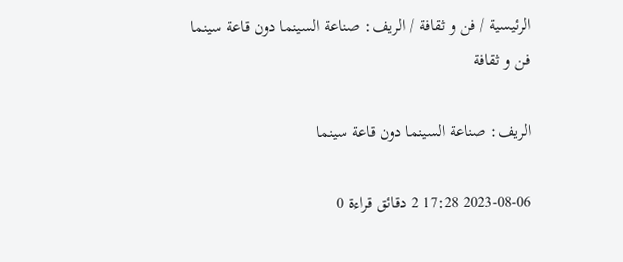الرئيسية / فن و ثقافة / الريف: صناعة السينما دون قاعة سينما
فن و ثقافة

الريف: صناعة السينما دون قاعة سينما

2023-08-06 17:28 2 دقائق قراءة 0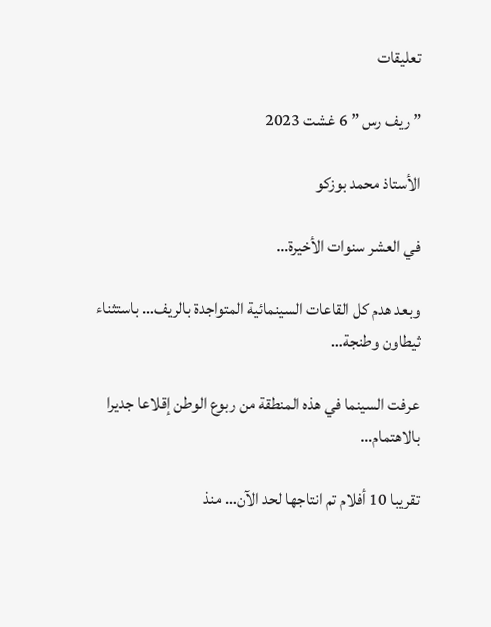تعليقات

” ريف رس ” 6 غشت 2023

الأستاذ محمد بوزكو

في العشر سنوات الأخيرة…

وبعد هدم كل القاعات السينمائية المتواجدة بالريف… باستثناء ثيطاون وطنجة…

عرفت السينما في هذه المنطقة من ربوع الوطن إقلاعا جديرا بالاهتمام…

تقريبا 10 أفلام تم انتاجها لحد الآن… منذ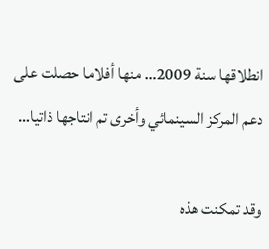انطلاقها سنة 2009… منها أفلاما حصلت على دعم المركز السينمائي وأخرى تم انتاجها ذاتيا…

وقد تمكنت هذه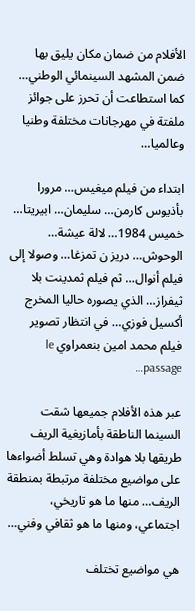الأفلام من ضمان مكان يليق بها ضمن المشهد السينمائي الوطني… كما استطاعت أن تحرز على جوائز ملفتة في مهرجانات مختلفة وطنيا وعالميا…

ابتداء من فيلم ميغيس… مرورا بأذيوس كارمن… سليمان… ابيريتا… خميس 1984… لالة عيشة… الوحوش… دريز ن تمزغا… وصولا إلى فيلم أنوال… ثم فيلم ثمدينت بلا ثيفراز… الذي يصوره حاليا المخرج أكسيل فوزي… في انتظار تصوير فيلم محمد امين بنعمراوي le passage…

عبر هذه الأفلام جميعها شقت السينما الناطقة بأمازيغية الريف طريقها بلا هوادة وهي تسلط أضواءها على مواضيع مختلفة مرتبطة بمنطقة الريف… منها ما هو تاريخي، اجتماعي، ومنها ما هو ثقافي وفني…

هي مواضيع تختلف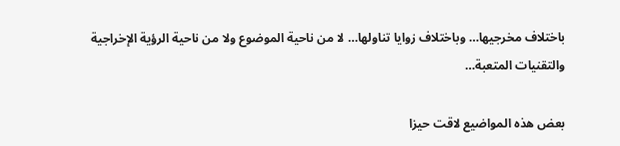باختلاف مخرجيها… وباختلاف زوايا تناولها… لا من ناحية الموضوع ولا من ناحية الرؤية الإخراجية والتقنيات المتعبة…

بعض هذه المواضيع لاقت حيزا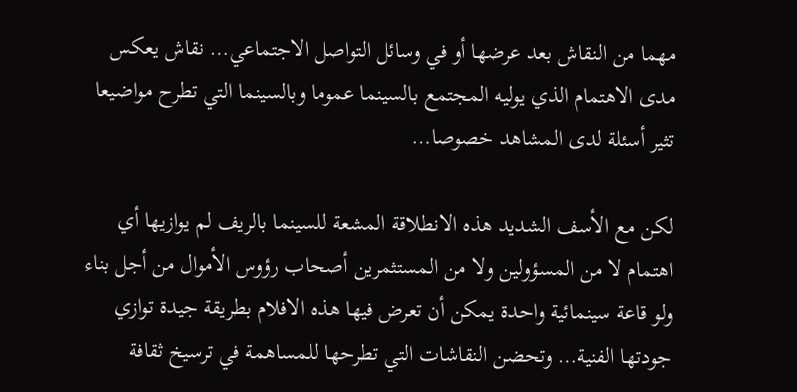مهما من النقاش بعد عرضها أو في وسائل التواصل الاجتماعي… نقاش يعكس مدى الاهتمام الذي يوليه المجتمع بالسينما عموما وبالسينما التي تطرح مواضيعا تثير أسئلة لدى المشاهد خصوصا…

لكن مع الأسف الشديد هذه الانطلاقة المشعة للسينما بالريف لم يوازيها أي اهتمام لا من المسؤولين ولا من المستثمرين أصحاب رؤوس الأموال من أجل بناء ولو قاعة سينمائية واحدة يمكن أن تعرض فيها هذه الافلام بطريقة جيدة توازي جودتها الفنية… وتحضن النقاشات التي تطرحها للمساهمة في ترسيخ ثقافة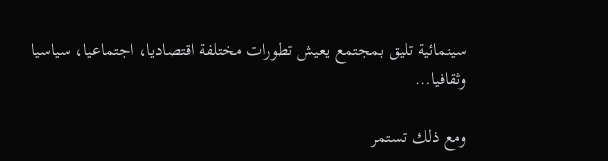سينمائية تليق بمجتمع يعيش تطورات مختلفة اقتصاديا، اجتماعيا، سياسيا وثقافيا…

ومع ذلك تستمر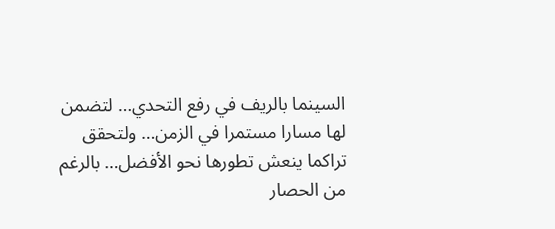السينما بالريف في رفع التحدي… لتضمن لها مسارا مستمرا في الزمن… ولتحقق تراكما ينعش تطورها نحو الأفضل… بالرغم من الحصار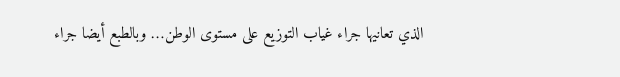الذي تعانيها جراء غياب التوزيع على مستوى الوطن… وبالطبع أيضا جراء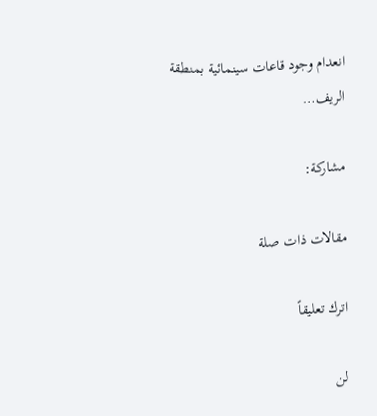انعدام وجود قاعات سينمائية بمنطقة الريف…

مشاركة:

مقالات ذات صلة

اترك تعليقاً

لن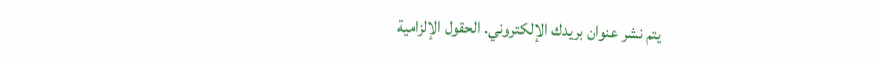يتم نشر عنوان بريدك الإلكتروني. الحقول الإلزامية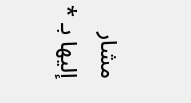مشار إليها بـ *